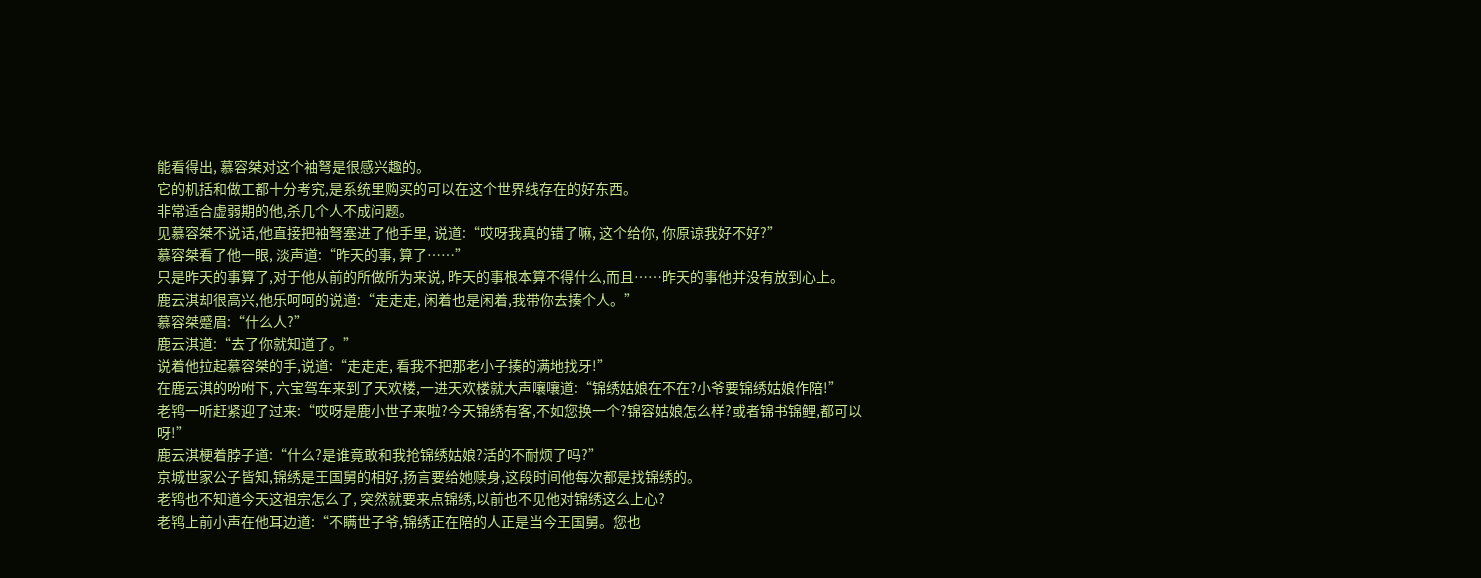能看得出, 慕容桀对这个袖弩是很感兴趣的。
它的机括和做工都十分考究,是系统里购买的可以在这个世界线存在的好东西。
非常适合虚弱期的他,杀几个人不成问题。
见慕容桀不说话,他直接把袖弩塞进了他手里, 说道:“哎呀我真的错了嘛, 这个给你, 你原谅我好不好?”
慕容桀看了他一眼, 淡声道:“昨天的事, 算了……”
只是昨天的事算了,对于他从前的所做所为来说, 昨天的事根本算不得什么,而且……昨天的事他并没有放到心上。
鹿云淇却很高兴,他乐呵呵的说道:“走走走, 闲着也是闲着,我带你去揍个人。”
慕容桀蹙眉:“什么人?”
鹿云淇道:“去了你就知道了。”
说着他拉起慕容桀的手,说道:“走走走, 看我不把那老小子揍的满地找牙!”
在鹿云淇的吩咐下, 六宝驾车来到了天欢楼,一进天欢楼就大声嚷嚷道:“锦绣姑娘在不在?小爷要锦绣姑娘作陪!”
老鸨一听赶紧迎了过来:“哎呀是鹿小世子来啦?今天锦绣有客,不如您换一个?锦容姑娘怎么样?或者锦书锦鲤,都可以呀!”
鹿云淇梗着脖子道:“什么?是谁竟敢和我抢锦绣姑娘?活的不耐烦了吗?”
京城世家公子皆知,锦绣是王国舅的相好,扬言要给她赎身,这段时间他每次都是找锦绣的。
老鸨也不知道今天这祖宗怎么了, 突然就要来点锦绣,以前也不见他对锦绣这么上心?
老鸨上前小声在他耳边道:“不瞒世子爷,锦绣正在陪的人正是当今王国舅。您也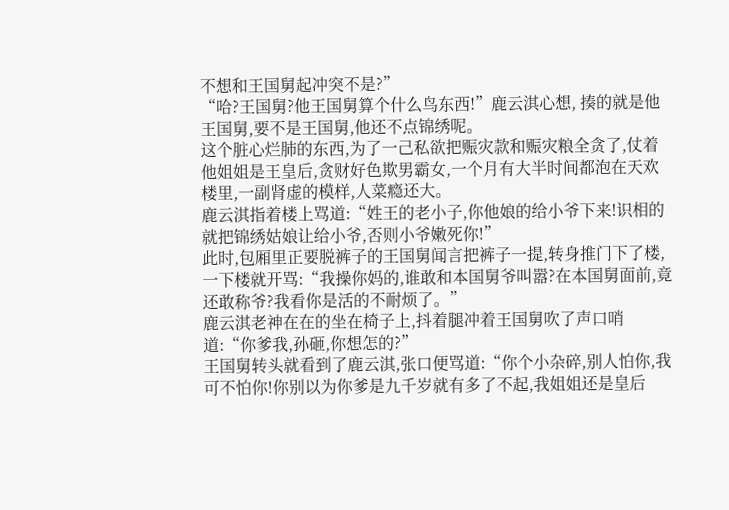不想和王国舅起冲突不是?”
“哈?王国舅?他王国舅算个什么鸟东西!”鹿云淇心想, 揍的就是他王国舅,要不是王国舅,他还不点锦绣呢。
这个脏心烂肺的东西,为了一己私欲把赈灾款和赈灾粮全贪了,仗着他姐姐是王皇后,贪财好色欺男霸女,一个月有大半时间都泡在天欢楼里,一副肾虚的模样,人菜瘾还大。
鹿云淇指着楼上骂道:“姓王的老小子,你他娘的给小爷下来!识相的就把锦绣姑娘让给小爷,否则小爷嫩死你!”
此时,包厢里正要脱裤子的王国舅闻言把裤子一提,转身推门下了楼,一下楼就开骂:“我操你妈的,谁敢和本国舅爷叫嚣?在本国舅面前,竟还敢称爷?我看你是活的不耐烦了。”
鹿云淇老神在在的坐在椅子上,抖着腿冲着王国舅吹了声口哨道:“你爹我,孙砸,你想怎的?”
王国舅转头就看到了鹿云淇,张口便骂道:“你个小杂碎,别人怕你,我可不怕你!你别以为你爹是九千岁就有多了不起,我姐姐还是皇后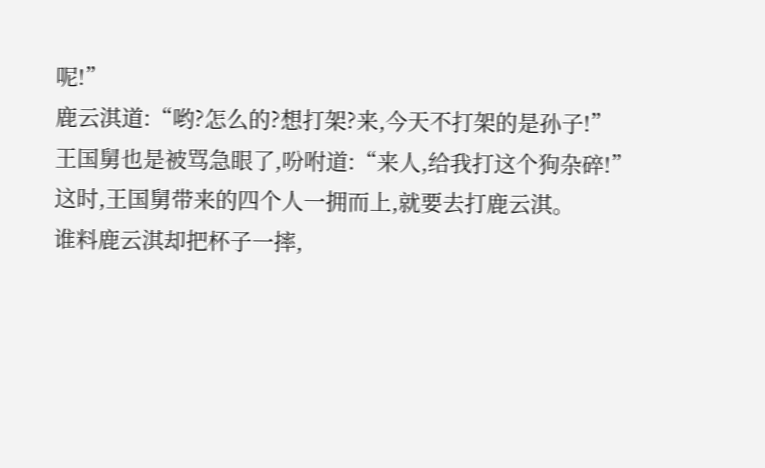呢!”
鹿云淇道:“哟?怎么的?想打架?来,今天不打架的是孙子!”
王国舅也是被骂急眼了,吩咐道:“来人,给我打这个狗杂碎!”
这时,王国舅带来的四个人一拥而上,就要去打鹿云淇。
谁料鹿云淇却把杯子一摔,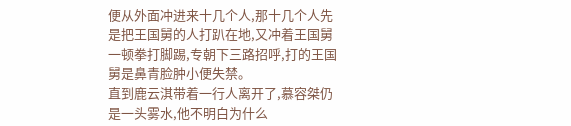便从外面冲进来十几个人,那十几个人先是把王国舅的人打趴在地,又冲着王国舅一顿拳打脚踢,专朝下三路招呼,打的王国舅是鼻青脸肿小便失禁。
直到鹿云淇带着一行人离开了,慕容桀仍是一头雾水,他不明白为什么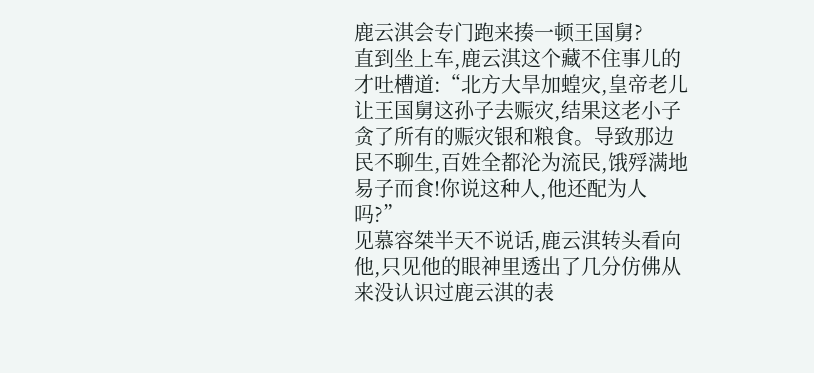鹿云淇会专门跑来揍一顿王国舅?
直到坐上车,鹿云淇这个藏不住事儿的才吐槽道:“北方大旱加蝗灾,皇帝老儿让王国舅这孙子去赈灾,结果这老小子贪了所有的赈灾银和粮食。导致那边民不聊生,百姓全都沦为流民,饿殍满地易子而食!你说这种人,他还配为人吗?”
见慕容桀半天不说话,鹿云淇转头看向他,只见他的眼神里透出了几分仿佛从来没认识过鹿云淇的表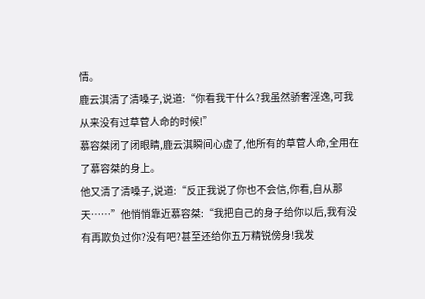情。
鹿云淇清了清嗓子,说道:“你看我干什么?我虽然骄奢淫逸,可我从来没有过草菅人命的时候!”
慕容桀闭了闭眼睛,鹿云淇瞬间心虚了,他所有的草菅人命,全用在了慕容桀的身上。
他又清了清嗓子,说道:“反正我说了你也不会信,你看,自从那天……”他悄悄靠近慕容桀:“我把自己的身子给你以后,我有没有再欺负过你?没有吧?甚至还给你五万精锐傍身!我发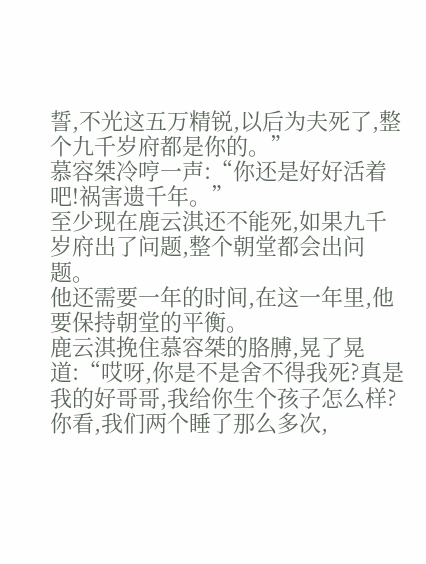誓,不光这五万精锐,以后为夫死了,整个九千岁府都是你的。”
慕容桀冷哼一声:“你还是好好活着吧!祸害遗千年。”
至少现在鹿云淇还不能死,如果九千岁府出了问题,整个朝堂都会出问题。
他还需要一年的时间,在这一年里,他要保持朝堂的平衡。
鹿云淇挽住慕容桀的胳膊,晃了晃道:“哎呀,你是不是舍不得我死?真是我的好哥哥,我给你生个孩子怎么样?你看,我们两个睡了那么多次,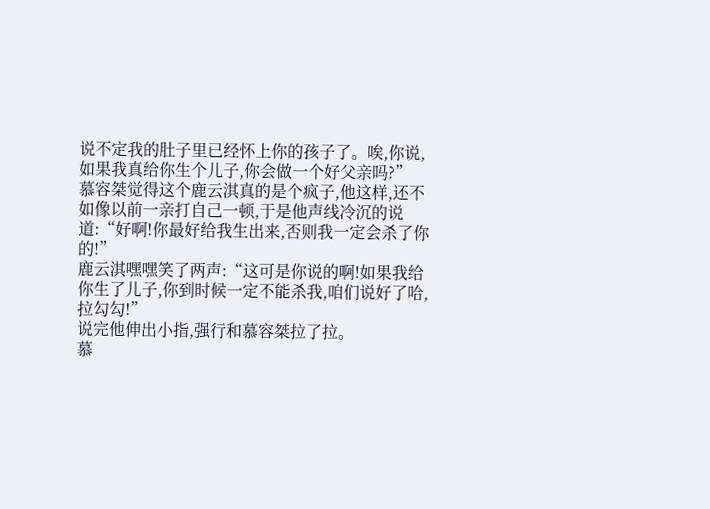说不定我的肚子里已经怀上你的孩子了。唉,你说,如果我真给你生个儿子,你会做一个好父亲吗?”
慕容桀觉得这个鹿云淇真的是个疯子,他这样,还不如像以前一亲打自己一顿,于是他声线冷沉的说道:“好啊!你最好给我生出来,否则我一定会杀了你的!”
鹿云淇嘿嘿笑了两声:“这可是你说的啊!如果我给你生了儿子,你到时候一定不能杀我,咱们说好了哈,拉勾勾!”
说完他伸出小指,强行和慕容桀拉了拉。
慕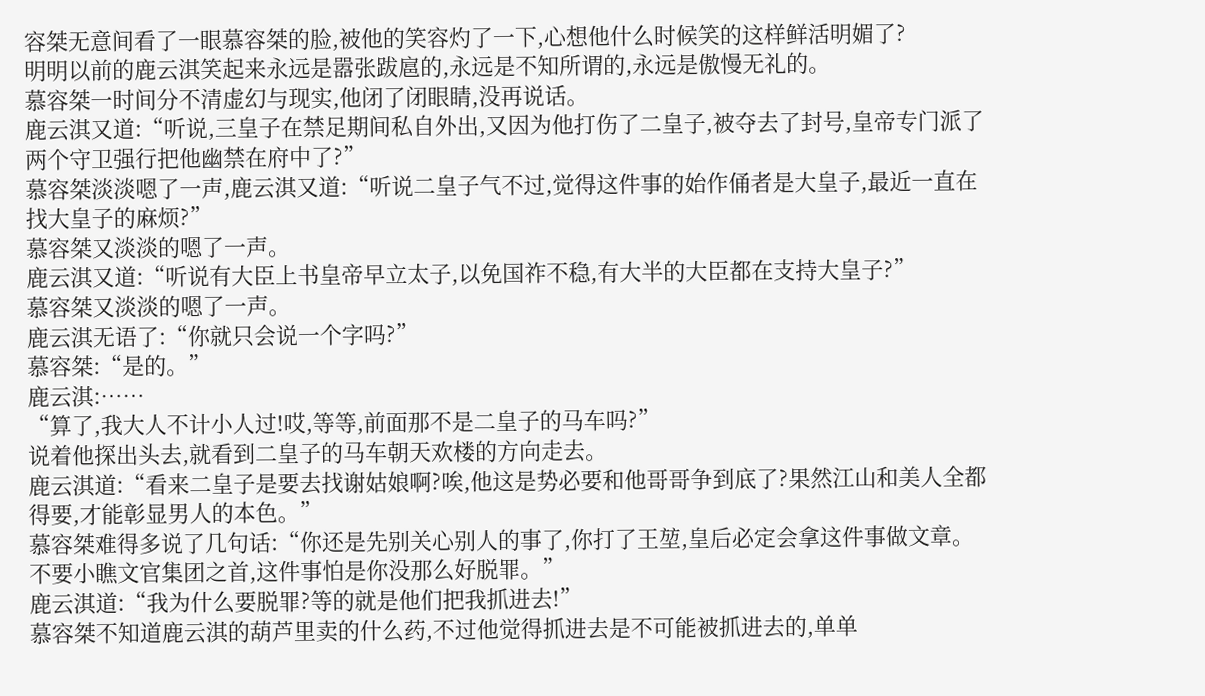容桀无意间看了一眼慕容桀的脸,被他的笑容灼了一下,心想他什么时候笑的这样鲜活明媚了?
明明以前的鹿云淇笑起来永远是嚣张跋扈的,永远是不知所谓的,永远是傲慢无礼的。
慕容桀一时间分不清虚幻与现实,他闭了闭眼睛,没再说话。
鹿云淇又道:“听说,三皇子在禁足期间私自外出,又因为他打伤了二皇子,被夺去了封号,皇帝专门派了两个守卫强行把他幽禁在府中了?”
慕容桀淡淡嗯了一声,鹿云淇又道:“听说二皇子气不过,觉得这件事的始作俑者是大皇子,最近一直在找大皇子的麻烦?”
慕容桀又淡淡的嗯了一声。
鹿云淇又道:“听说有大臣上书皇帝早立太子,以免国祚不稳,有大半的大臣都在支持大皇子?”
慕容桀又淡淡的嗯了一声。
鹿云淇无语了:“你就只会说一个字吗?”
慕容桀:“是的。”
鹿云淇:……
“算了,我大人不计小人过!哎,等等,前面那不是二皇子的马车吗?”
说着他探出头去,就看到二皇子的马车朝天欢楼的方向走去。
鹿云淇道:“看来二皇子是要去找谢姑娘啊?唉,他这是势必要和他哥哥争到底了?果然江山和美人全都得要,才能彰显男人的本色。”
慕容桀难得多说了几句话:“你还是先别关心别人的事了,你打了王堃,皇后必定会拿这件事做文章。不要小瞧文官集团之首,这件事怕是你没那么好脱罪。”
鹿云淇道:“我为什么要脱罪?等的就是他们把我抓进去!”
慕容桀不知道鹿云淇的葫芦里卖的什么药,不过他觉得抓进去是不可能被抓进去的,单单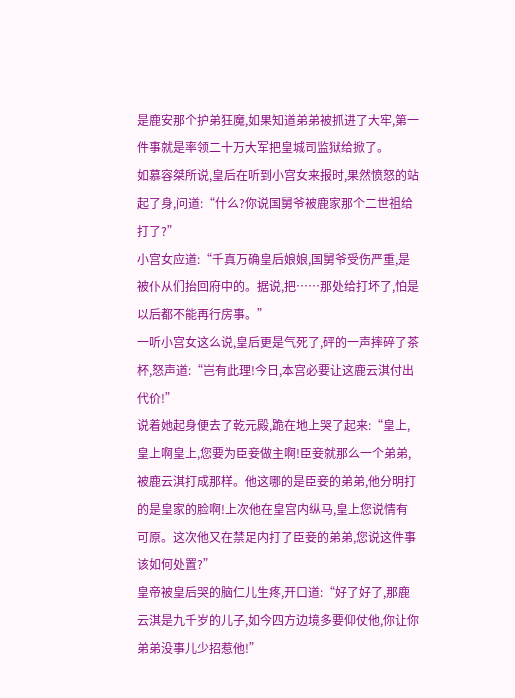是鹿安那个护弟狂魔,如果知道弟弟被抓进了大牢,第一件事就是率领二十万大军把皇城司监狱给掀了。
如慕容桀所说,皇后在听到小宫女来报时,果然愤怒的站起了身,问道:“什么?你说国舅爷被鹿家那个二世祖给打了?”
小宫女应道:“千真万确皇后娘娘,国舅爷受伤严重,是被仆从们抬回府中的。据说,把……那处给打坏了,怕是以后都不能再行房事。”
一听小宫女这么说,皇后更是气死了,砰的一声摔碎了茶杯,怒声道:“岂有此理!今日,本宫必要让这鹿云淇付出代价!”
说着她起身便去了乾元殿,跪在地上哭了起来:“皇上,皇上啊皇上,您要为臣妾做主啊!臣妾就那么一个弟弟,被鹿云淇打成那样。他这哪的是臣妾的弟弟,他分明打的是皇家的脸啊!上次他在皇宫内纵马,皇上您说情有可原。这次他又在禁足内打了臣妾的弟弟,您说这件事该如何处置?”
皇帝被皇后哭的脑仁儿生疼,开口道:“好了好了,那鹿云淇是九千岁的儿子,如今四方边境多要仰仗他,你让你弟弟没事儿少招惹他!”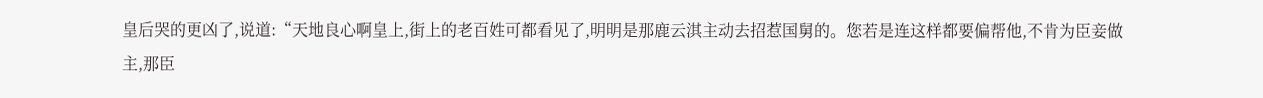皇后哭的更凶了,说道:“天地良心啊皇上,街上的老百姓可都看见了,明明是那鹿云淇主动去招惹国舅的。您若是连这样都要偏帮他,不肯为臣妾做主,那臣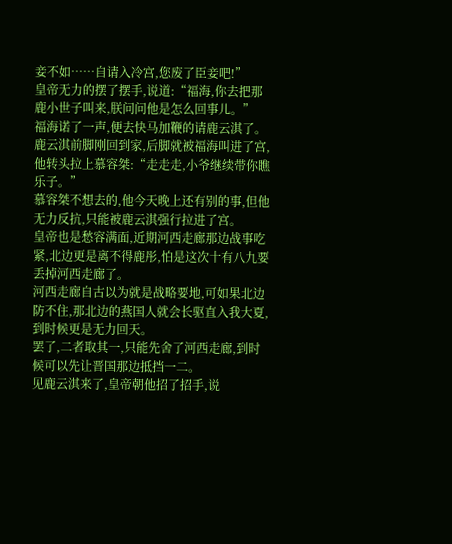妾不如……自请入冷宫,您废了臣妾吧!”
皇帝无力的摆了摆手,说道:“福海,你去把那鹿小世子叫来,朕问问他是怎么回事儿。”
福海诺了一声,便去快马加鞭的请鹿云淇了。
鹿云淇前脚刚回到家,后脚就被福海叫进了宫,他转头拉上慕容桀:“走走走,小爷继续带你瞧乐子。”
慕容桀不想去的,他今天晚上还有别的事,但他无力反抗,只能被鹿云淇强行拉进了宫。
皇帝也是愁容满面,近期河西走廊那边战事吃紧,北边更是离不得鹿彤,怕是这次十有八九要丢掉河西走廊了。
河西走廊自古以为就是战略要地,可如果北边防不住,那北边的燕国人就会长驱直入我大夏,到时候更是无力回天。
罢了,二者取其一,只能先舍了河西走廊,到时候可以先让晋国那边抵挡一二。
见鹿云淇来了,皇帝朝他招了招手,说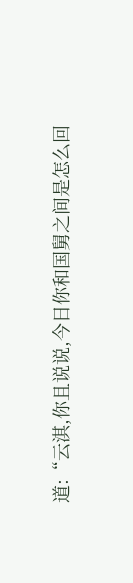道:“云淇,你且说说,今日你和国舅之间是怎么回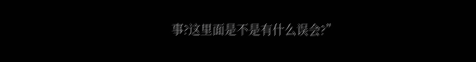事?这里面是不是有什么误会?”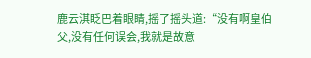鹿云淇眨巴着眼睛,摇了摇头道:“没有啊皇伯父,没有任何误会,我就是故意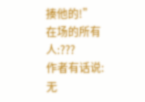揍他的!”
在场的所有人:???
作者有话说:
无